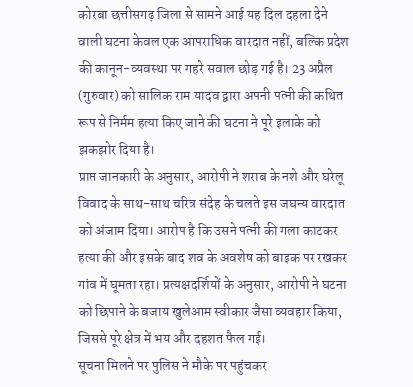कोरबा छत्तीसगढ़ जिला से सामने आई यह दिल दहला देने वाली घटना केवल एक आपराधिक वारदात नहीं, बल्कि प्रदेश की कानून-व्यवस्था पर गहरे सवाल छोड़ गई है। 23 अप्रैल (गुरुवार) को सालिक राम यादव द्वारा अपनी पत्नी की कथित रूप से निर्मम हत्या किए जाने की घटना ने पूरे इलाके को झकझोर दिया है।
प्राप्त जानकारी के अनुसार, आरोपी ने शराब के नशे और घरेलू विवाद के साथ-साथ चरित्र संदेह के चलते इस जघन्य वारदात को अंजाम दिया। आरोप है कि उसने पत्नी की गला काटकर हत्या की और इसके बाद शव के अवशेष को बाइक पर रखकर गांव में घूमता रहा। प्रत्यक्षदर्शियों के अनुसार, आरोपी ने घटना को छिपाने के बजाय खुलेआम स्वीकार जैसा व्यवहार किया, जिससे पूरे क्षेत्र में भय और दहशत फैल गई।
सूचना मिलने पर पुलिस ने मौके पर पहुंचकर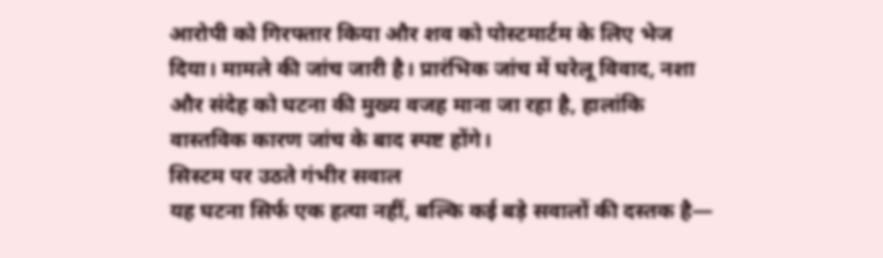आरोपी को गिरफ्तार किया और शव को पोस्टमार्टम के लिए भेज दिया। मामले की जांच जारी है। प्रारंभिक जांच में घरेलू विवाद, नशा और संदेह को घटना की मुख्य वजह माना जा रहा है, हालांकि वास्तविक कारण जांच के बाद स्पष्ट होंगे।
सिस्टम पर उठते गंभीर सवाल
यह घटना सिर्फ एक हत्या नहीं, बल्कि कई बड़े सवालों की दस्तक है—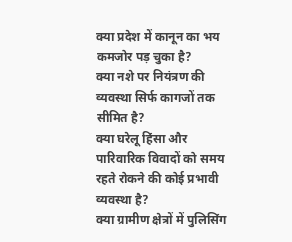क्या प्रदेश में कानून का भय कमजोर पड़ चुका है?
क्या नशे पर नियंत्रण की व्यवस्था सिर्फ कागजों तक सीमित है?
क्या घरेलू हिंसा और पारिवारिक विवादों को समय रहते रोकने की कोई प्रभावी व्यवस्था है?
क्या ग्रामीण क्षेत्रों में पुलिसिंग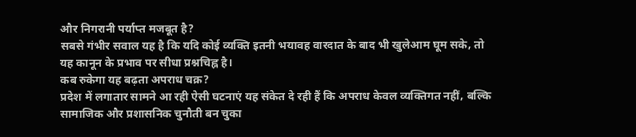और निगरानी पर्याप्त मजबूत है?
सबसे गंभीर सवाल यह है कि यदि कोई व्यक्ति इतनी भयावह वारदात के बाद भी खुलेआम घूम सके, तो यह कानून के प्रभाव पर सीधा प्रश्नचिह्न है।
कब रुकेगा यह बढ़ता अपराध चक्र?
प्रदेश में लगातार सामने आ रही ऐसी घटनाएं यह संकेत दे रही हैं कि अपराध केवल व्यक्तिगत नहीं, बल्कि सामाजिक और प्रशासनिक चुनौती बन चुका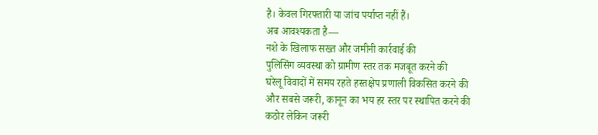है। केवल गिरफ्तारी या जांच पर्याप्त नहीं हैं।
अब आवश्यकता है—
नशे के खिलाफ सख्त और जमीनी कार्रवाई की
पुलिसिंग व्यवस्था को ग्रामीण स्तर तक मजबूत करने की
घरेलू विवादों में समय रहते हस्तक्षेप प्रणाली विकसित करने की
और सबसे जरूरी, कानून का भय हर स्तर पर स्थापित करने की
कठोर लेकिन जरूरी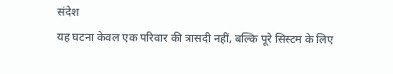संदेश
यह घटना केवल एक परिवार की त्रासदी नहीं, बल्कि पूरे सिस्टम के लिए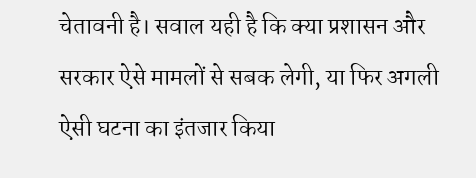चेतावनी है। सवाल यही है कि क्या प्रशासन और सरकार ऐसे मामलों से सबक लेगी, या फिर अगली ऐसी घटना का इंतजार किया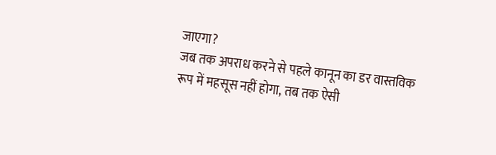जाएगा?
जब तक अपराध करने से पहले कानून का डर वास्तविक रूप में महसूस नहीं होगा, तब तक ऐसी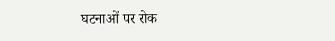घटनाओं पर रोक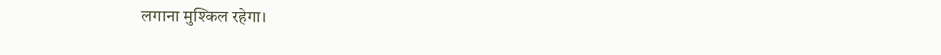लगाना मुश्किल रहेगा।